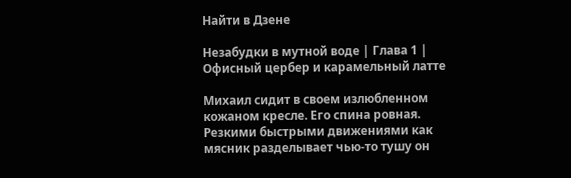Найти в Дзене

Незабудки в мутной воде | Глава 1 | Офисный цербер и карамельный латте

Михаил сидит в своем излюбленном кожаном кресле. Его спина ровная. Резкими быстрыми движениями как мясник разделывает чью-то тушу он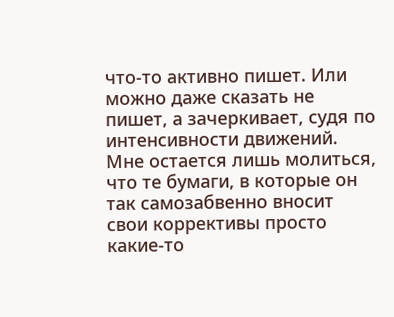что-то активно пишет. Или можно даже сказать не пишет, а зачеркивает, судя по интенсивности движений. Мне остается лишь молиться, что те бумаги, в которые он так самозабвенно вносит свои коррективы просто какие-то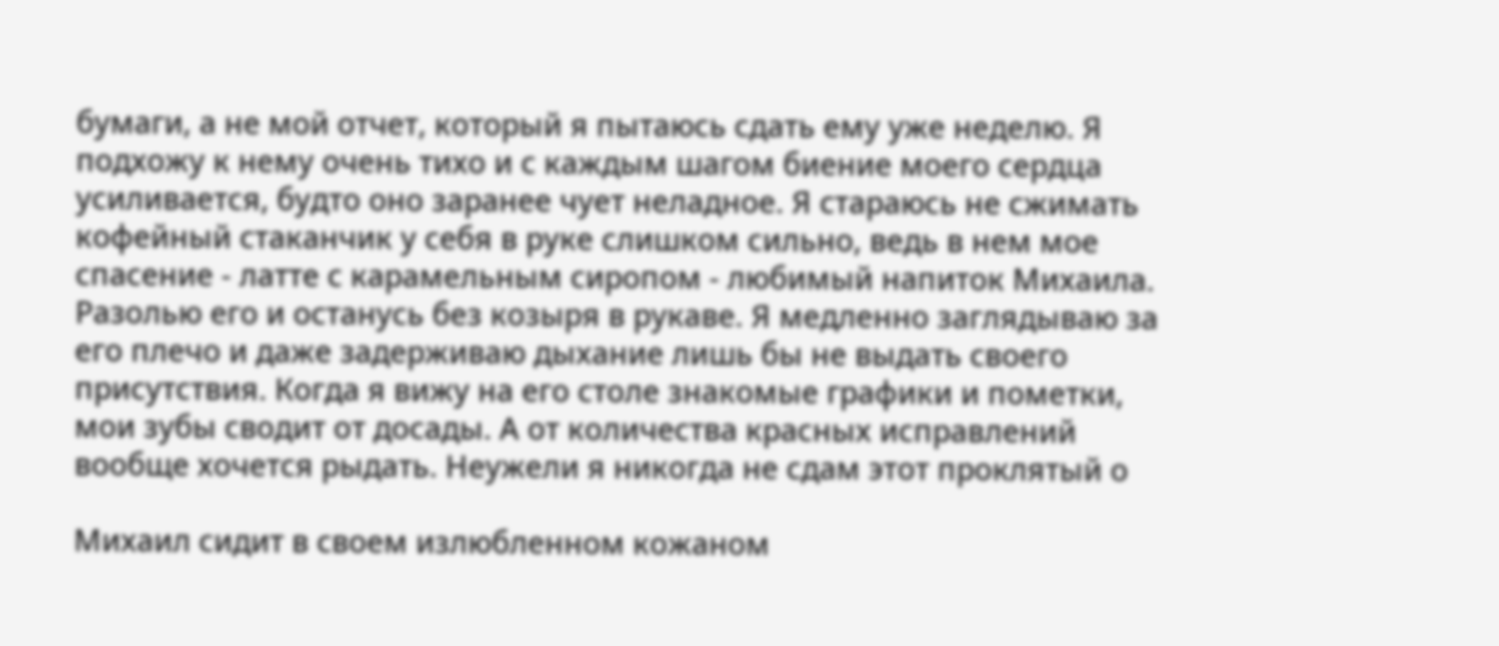бумаги, а не мой отчет, который я пытаюсь сдать ему уже неделю. Я подхожу к нему очень тихо и с каждым шагом биение моего сердца усиливается, будто оно заранее чует неладное. Я стараюсь не сжимать кофейный стаканчик у себя в руке слишком сильно, ведь в нем мое спасение - латте с карамельным сиропом - любимый напиток Михаила. Разолью его и останусь без козыря в рукаве. Я медленно заглядываю за его плечо и даже задерживаю дыхание лишь бы не выдать своего присутствия. Когда я вижу на его столе знакомые графики и пометки, мои зубы сводит от досады. А от количества красных исправлений вообще хочется рыдать. Неужели я никогда не сдам этот проклятый о

Михаил сидит в своем излюбленном кожаном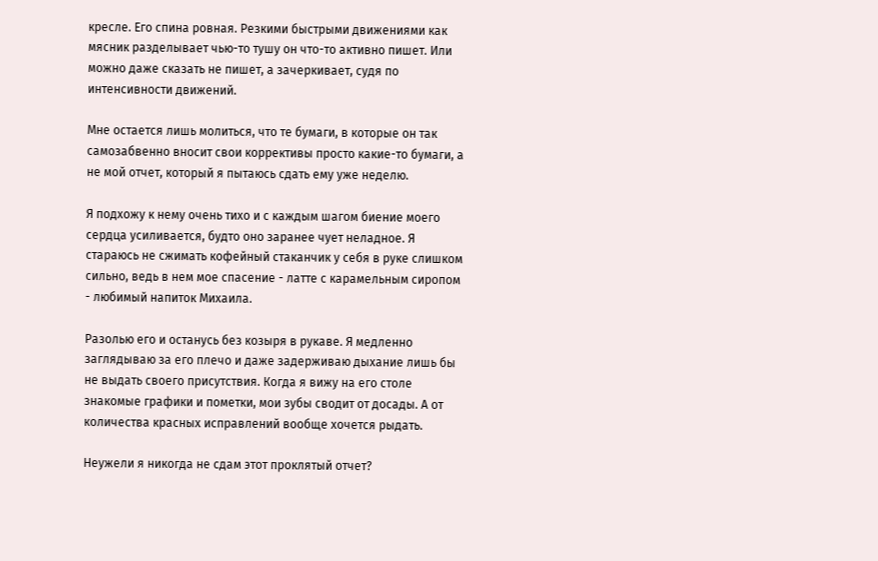кресле. Его спина ровная. Резкими быстрыми движениями как мясник разделывает чью-то тушу он что-то активно пишет. Или можно даже сказать не пишет, а зачеркивает, судя по интенсивности движений.

Мне остается лишь молиться, что те бумаги, в которые он так самозабвенно вносит свои коррективы просто какие-то бумаги, а не мой отчет, который я пытаюсь сдать ему уже неделю.

Я подхожу к нему очень тихо и с каждым шагом биение моего сердца усиливается, будто оно заранее чует неладное. Я стараюсь не сжимать кофейный стаканчик у себя в руке слишком сильно, ведь в нем мое спасение - латте с карамельным сиропом - любимый напиток Михаила.

Разолью его и останусь без козыря в рукаве. Я медленно заглядываю за его плечо и даже задерживаю дыхание лишь бы не выдать своего присутствия. Когда я вижу на его столе знакомые графики и пометки, мои зубы сводит от досады. А от количества красных исправлений вообще хочется рыдать.

Неужели я никогда не сдам этот проклятый отчет?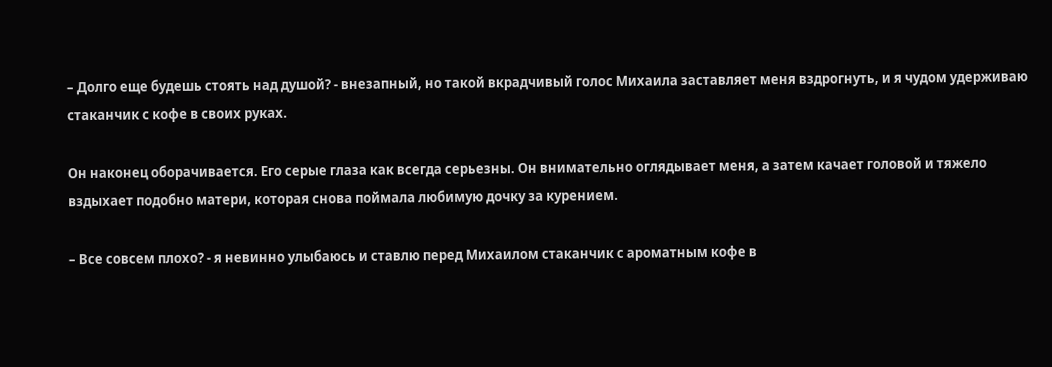– Долго еще будешь стоять над душой? - внезапный, но такой вкрадчивый голос Михаила заставляет меня вздрогнуть, и я чудом удерживаю стаканчик с кофе в своих руках.

Он наконец оборачивается. Его серые глаза как всегда серьезны. Он внимательно оглядывает меня, а затем качает головой и тяжело вздыхает подобно матери, которая снова поймала любимую дочку за курением.

– Все совсем плохо? - я невинно улыбаюсь и ставлю перед Михаилом стаканчик с ароматным кофе в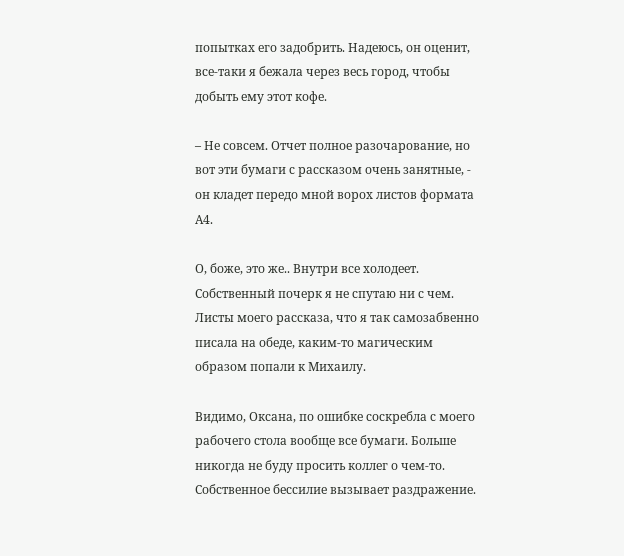попытках его задобрить. Надеюсь, он оценит, все-таки я бежала через весь город, чтобы добыть ему этот кофе.

– Не совсем. Отчет полное разочарование, но вот эти бумаги с рассказом очень занятные, - он кладет передо мной ворох листов формата А4.

О, боже, это же.. Внутри все холодеет. Собственный почерк я не спутаю ни с чем. Листы моего рассказа, что я так самозабвенно писала на обеде, каким-то магическим образом попали к Михаилу.

Видимо, Оксана, по ошибке соскребла с моего рабочего стола вообще все бумаги. Больше никогда не буду просить коллег о чем-то. Собственное бессилие вызывает раздражение.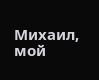Михаил, мой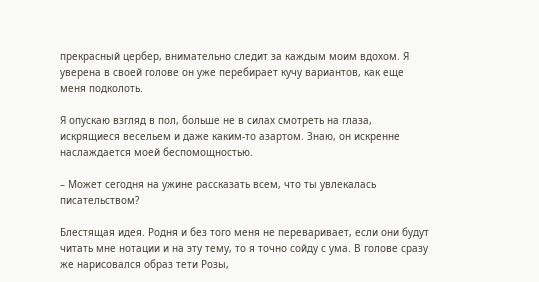прекрасный цербер, внимательно следит за каждым моим вдохом. Я уверена в своей голове он уже перебирает кучу вариантов, как еще меня подколоть.

Я опускаю взгляд в пол, больше не в силах смотреть на глаза, искрящиеся весельем и даже каким-то азартом. Знаю, он искренне наслаждается моей беспомощностью.

– Может сегодня на ужине рассказать всем, что ты увлекалась писательством?

Блестящая идея. Родня и без того меня не переваривает, если они будут читать мне нотации и на эту тему, то я точно сойду с ума. В голове сразу же нарисовался образ тети Розы,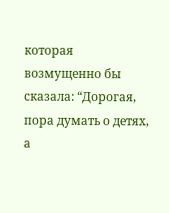которая возмущенно бы сказала: “Дорогая, пора думать о детях, а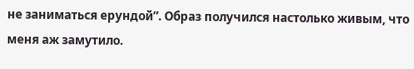не заниматься ерундой”. Образ получился настолько живым, что меня аж замутило.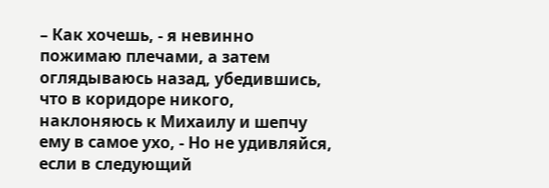– Как хочешь, - я невинно пожимаю плечами, а затем оглядываюсь назад, убедившись, что в коридоре никого, наклоняюсь к Михаилу и шепчу ему в самое ухо, - Но не удивляйся, если в следующий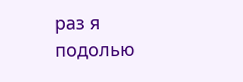раз я подолью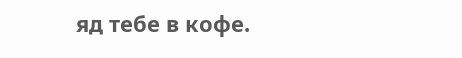яд тебе в кофе.